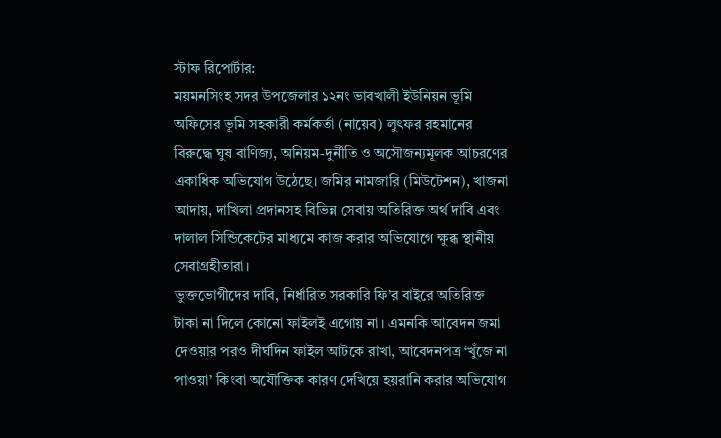স্টাফ রিপোর্টার:
ময়মনসিংহ সদর উপজেলার ১২নং ভাবখালী ইউনিয়ন ভূমি অফিসের ভূমি সহকারী কর্মকর্তা (নায়েব) লুৎফর রহমানের বিরুদ্ধে ঘুষ বাণিজ্য, অনিয়ম-দুর্নীতি ও অসৌজন্যমূলক আচরণের একাধিক অভিযোগ উঠেছে। জমির নামজারি (মিউটেশন), খাজনা আদায়, দাখিলা প্রদানসহ বিভিন্ন সেবায় অতিরিক্ত অর্থ দাবি এবং দালাল সিন্ডিকেটের মাধ্যমে কাজ করার অভিযোগে ক্ষুব্ধ স্থানীয় সেবাগ্রহীতারা।
ভুক্তভোগীদের দাবি, নির্ধারিত সরকারি ফি’র বাইরে অতিরিক্ত টাকা না দিলে কোনো ফাইলই এগোয় না। এমনকি আবেদন জমা দেওয়ার পরও দীর্ঘদিন ফাইল আটকে রাখা, আবেদনপত্র ‘খুঁজে না পাওয়া’ কিংবা অযৌক্তিক কারণ দেখিয়ে হয়রানি করার অভিযোগ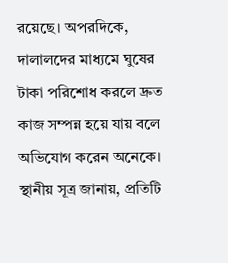রয়েছে। অপরদিকে, দালালদের মাধ্যমে ঘুষের টাকা পরিশোধ করলে দ্রুত কাজ সম্পন্ন হয়ে যায় বলে অভিযোগ করেন অনেকে।
স্থানীয় সূত্র জানায়, প্রতিটি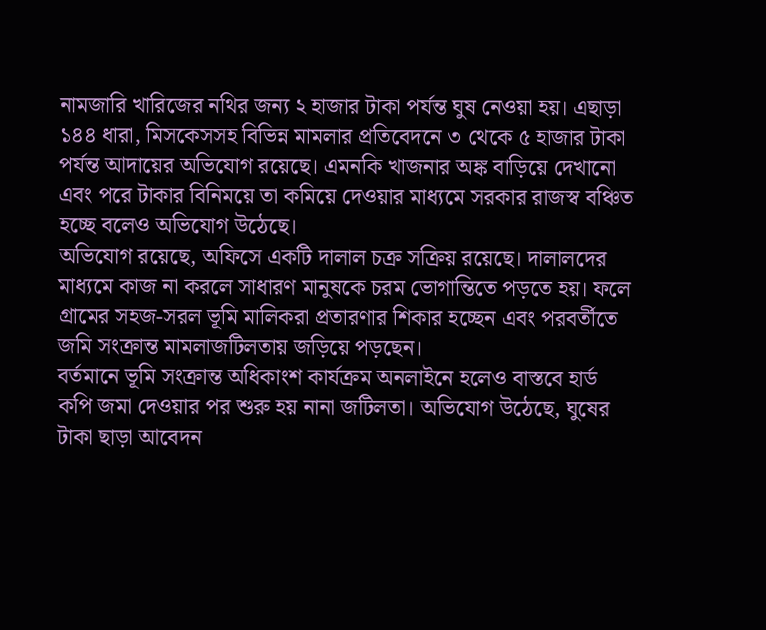নামজারি খারিজের নথির জন্য ২ হাজার টাকা পর্যন্ত ঘুষ নেওয়া হয়। এছাড়া ১৪৪ ধারা, মিসকেসসহ বিভিন্ন মামলার প্রতিবেদনে ৩ থেকে ৫ হাজার টাকা পর্যন্ত আদায়ের অভিযোগ রয়েছে। এমনকি খাজনার অঙ্ক বাড়িয়ে দেখানো এবং পরে টাকার বিনিময়ে তা কমিয়ে দেওয়ার মাধ্যমে সরকার রাজস্ব বঞ্চিত হচ্ছে বলেও অভিযোগ উঠেছে।
অভিযোগ রয়েছে, অফিসে একটি দালাল চক্র সক্রিয় রয়েছে। দালালদের মাধ্যমে কাজ না করলে সাধারণ মানুষকে চরম ভোগান্তিতে পড়তে হয়। ফলে গ্রামের সহজ-সরল ভূমি মালিকরা প্রতারণার শিকার হচ্ছেন এবং পরবর্তীতে জমি সংক্রান্ত মামলাজটিলতায় জড়িয়ে পড়ছেন।
বর্তমানে ভূমি সংক্রান্ত অধিকাংশ কার্যক্রম অনলাইনে হলেও বাস্তবে হার্ড কপি জমা দেওয়ার পর শুরু হয় নানা জটিলতা। অভিযোগ উঠেছে, ঘুষের টাকা ছাড়া আবেদন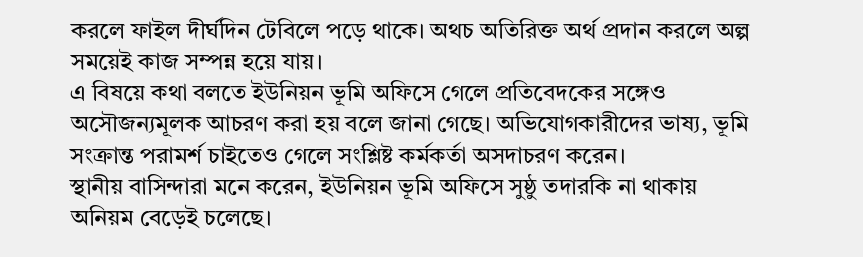করলে ফাইল দীর্ঘদিন টেবিলে পড়ে থাকে। অথচ অতিরিক্ত অর্থ প্রদান করলে অল্প সময়েই কাজ সম্পন্ন হয়ে যায়।
এ বিষয়ে কথা বলতে ইউনিয়ন ভূমি অফিসে গেলে প্রতিবেদকের সঙ্গেও অসৌজন্যমূলক আচরণ করা হয় বলে জানা গেছে। অভিযোগকারীদের ভাষ্য, ভূমি সংক্রান্ত পরামর্শ চাইতেও গেলে সংশ্লিষ্ট কর্মকর্তা অসদাচরণ করেন।
স্থানীয় বাসিন্দারা মনে করেন, ইউনিয়ন ভূমি অফিসে সুষ্ঠু তদারকি না থাকায় অনিয়ম বেড়েই চলেছে।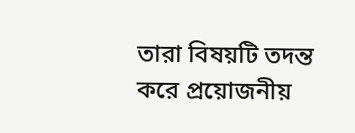তারা বিষয়টি তদন্ত করে প্রয়োজনীয়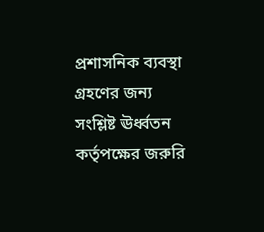প্রশাসনিক ব্যবস্থা গ্রহণের জন্য সংশ্লিষ্ট ঊর্ধ্বতন কর্তৃপক্ষের জরুরি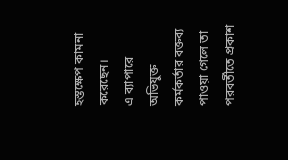হস্তক্ষেপ কামনা করেছেন।
এ ব্যাপারে অভিযুক্ত কর্মকর্তার বক্তব্য পাওয়া গেলে তা পরবর্তীতে প্রকাশ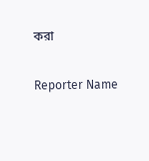করা

Reporter Name